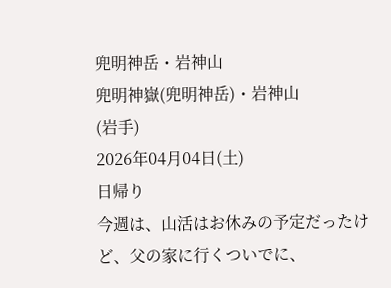兜明神岳・岩神山
兜明神嶽(兜明神岳)・岩神山
(岩手)
2026年04月04日(土)
日帰り
今週は、山活はお休みの予定だったけど、父の家に行くついでに、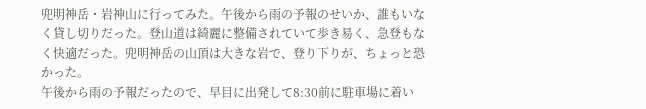兜明神岳・岩神山に行ってみた。午後から雨の予報のせいか、誰もいなく貸し切りだった。登山道は綺麗に整備されていて歩き易く、急登もなく快適だった。兜明神岳の山頂は大きな岩で、登り下りが、ちょっと恐かった。
午後から雨の予報だったので、早目に出発して8:30前に駐車場に着い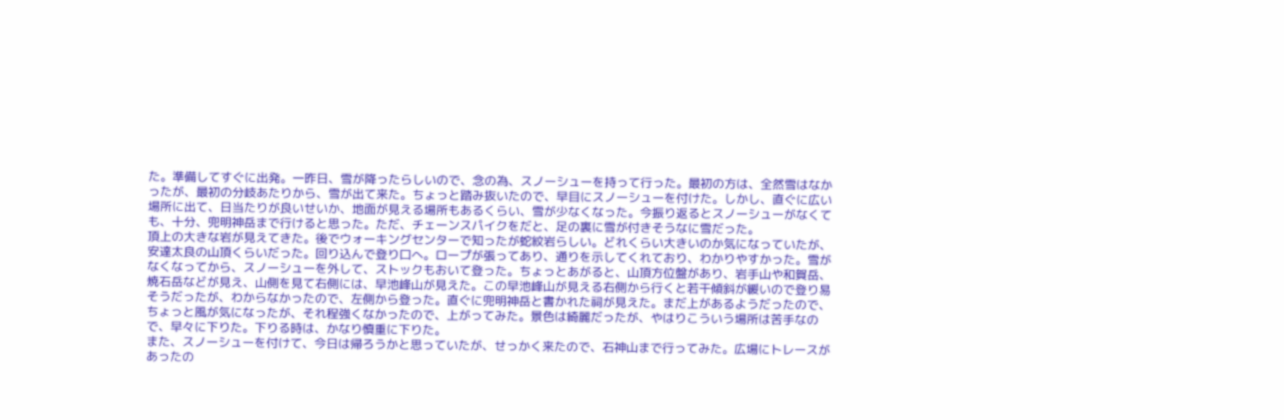た。準備してすぐに出発。一昨日、雪が降ったらしいので、念の為、スノーシューを持って行った。最初の方は、全然雪はなかったが、最初の分岐あたりから、雪が出て来た。ちょっと踏み抜いたので、早目にスノーシューを付けた。しかし、直ぐに広い場所に出て、日当たりが良いせいか、地面が見える場所もあるくらい、雪が少なくなった。今振り返るとスノーシューがなくても、十分、兜明神岳まで行けると思った。ただ、チェーンスパイクをだと、足の裏に雪が付きそうなに雪だった。
頂上の大きな岩が見えてきた。後でウォーキングセンターで知ったが蛇紋岩らしい。どれくらい大きいのか気になっていたが、安達太良の山頂くらいだった。回り込んで登り口へ。ロープが張ってあり、通りを示してくれており、わかりやすかった。雪がなくなってから、スノーシューを外して、ストックもおいて登った。ちょっとあがると、山頂方位盤があり、岩手山や和賀岳、焼石岳などが見え、山側を見て右側には、早池峰山が見えた。この早池峰山が見える右側から行くと若干傾斜が緩いので登り易そうだったが、わからなかったので、左側から登った。直ぐに兜明神岳と書かれた祠が見えた。まだ上があるようだったので、ちょっと風が気になったが、それ程強くなかったので、上がってみた。景色は綺麗だったが、やはりこういう場所は苦手なので、早々に下りた。下りる時は、かなり慎重に下りた。
また、スノーシューを付けて、今日は帰ろうかと思っていたが、せっかく来たので、石神山まで行ってみた。広場にトレースがあったの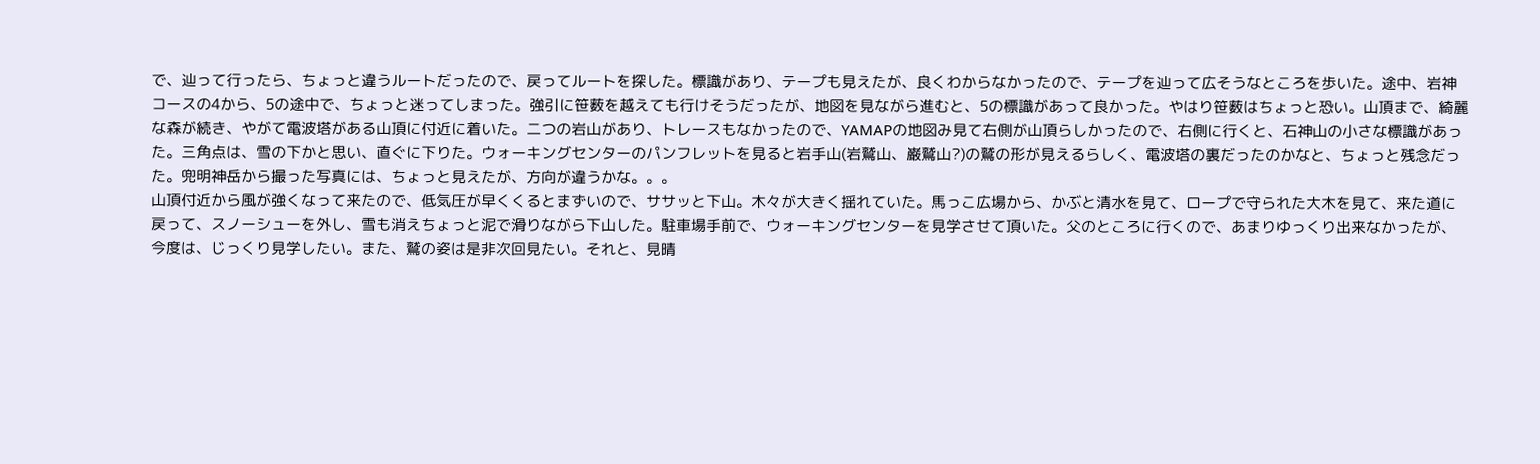で、辿って行ったら、ちょっと違うルートだったので、戻ってルートを探した。標識があり、テープも見えたが、良くわからなかったので、テープを辿って広そうなところを歩いた。途中、岩神コースの4から、5の途中で、ちょっと迷ってしまった。強引に笹薮を越えても行けそうだったが、地図を見ながら進むと、5の標識があって良かった。やはり笹薮はちょっと恐い。山頂まで、綺麗な森が続き、やがて電波塔がある山頂に付近に着いた。二つの岩山があり、トレースもなかったので、YAMAPの地図み見て右側が山頂らしかったので、右側に行くと、石神山の小さな標識があった。三角点は、雪の下かと思い、直ぐに下りた。ウォーキングセンターのパンフレットを見ると岩手山(岩鷲山、巌鷲山?)の鷲の形が見えるらしく、電波塔の裏だったのかなと、ちょっと残念だった。兜明神岳から撮った写真には、ちょっと見えたが、方向が違うかな。。。
山頂付近から風が強くなって来たので、低気圧が早くくるとまずいので、ササッと下山。木々が大きく揺れていた。馬っこ広場から、かぶと清水を見て、ロープで守られた大木を見て、来た道に戻って、スノーシューを外し、雪も消えちょっと泥で滑りながら下山した。駐車場手前で、ウォーキングセンターを見学させて頂いた。父のところに行くので、あまりゆっくり出来なかったが、今度は、じっくり見学したい。また、鷲の姿は是非次回見たい。それと、見晴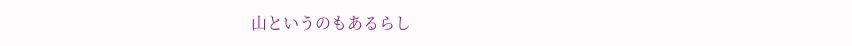山というのもあるらし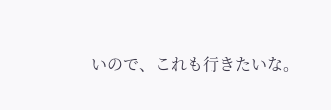いので、これも行きたいな。